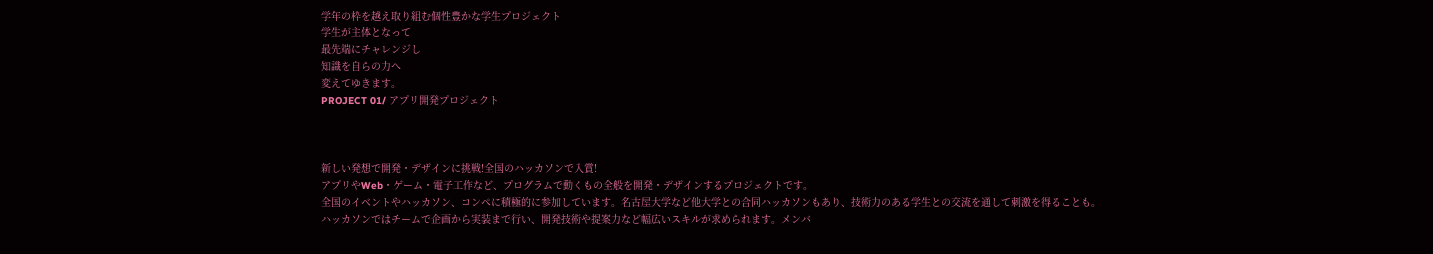学年の枠を越え取り組む個性豊かな学生プロジェクト
学生が主体となって
最先端にチャレンジし
知識を自らの力へ
変えてゆきます。
PROJECT 01/ アプリ開発プロジェクト



新しい発想で開発・デザインに挑戦!全国のハッカソンで入賞!
アプリやWeb・ゲーム・電子工作など、プログラムで動くもの全般を開発・デザインするプロジェクトです。
全国のイベントやハッカソン、コンペに積極的に参加しています。名古屋大学など他大学との合同ハッカソンもあり、技術力のある学生との交流を通して刺激を得ることも。
ハッカソンではチームで企画から実装まで行い、開発技術や提案力など幅広いスキルが求められます。メンバ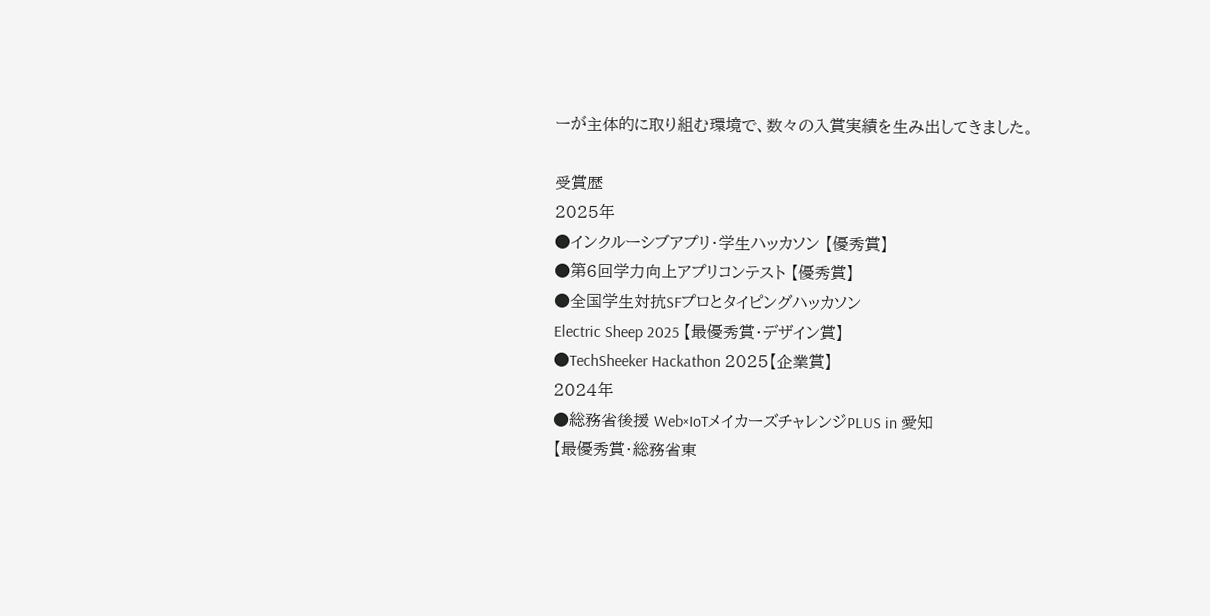ーが主体的に取り組む環境で、数々の入賞実績を生み出してきました。

受賞歴
2025年
●インクルーシブアプリ・学生ハッカソン 【優秀賞】
●第6回学力向上アプリコンテスト 【優秀賞】
●全国学生対抗SFプロとタイピングハッカソン
Electric Sheep 2025 【最優秀賞・デザイン賞】
●TechSheeker Hackathon 2025【企業賞】
2024年
●総務省後援 Web×IoTメイカーズチャレンジPLUS in 愛知
【最優秀賞・総務省東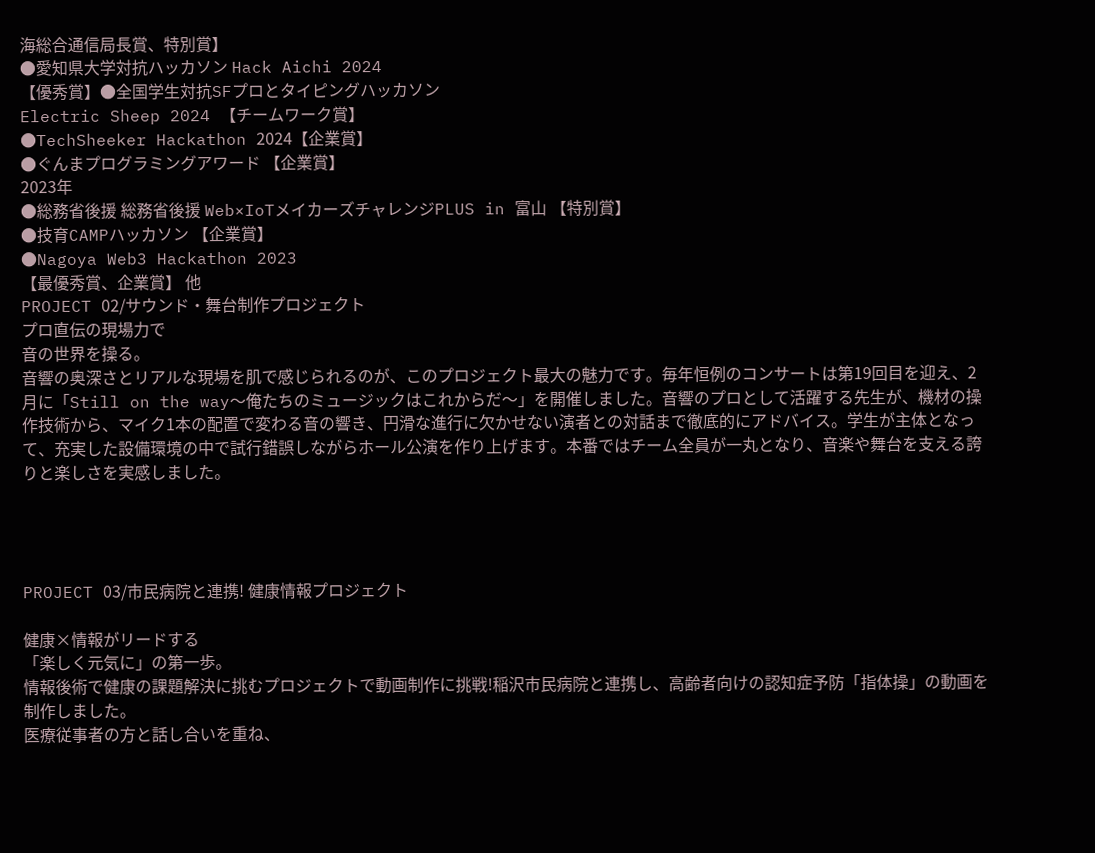海総合通信局長賞、特別賞】
●愛知県大学対抗ハッカソン Hack Aichi 2024
【優秀賞】●全国学生対抗SFプロとタイピングハッカソン
Electric Sheep 2024 【チームワーク賞】
●TechSheeker Hackathon 2024【企業賞】
●ぐんまプログラミングアワード 【企業賞】
2023年
●総務省後援 総務省後援 Web×IoTメイカーズチャレンジPLUS in 富山 【特別賞】
●技育CAMPハッカソン 【企業賞】
●Nagoya Web3 Hackathon 2023
【最優秀賞、企業賞】 他
PROJECT 02/サウンド・舞台制作プロジェクト
プロ直伝の現場力で
音の世界を操る。
音響の奥深さとリアルな現場を肌で感じられるのが、このプロジェクト最大の魅力です。毎年恒例のコンサートは第19回目を迎え、2月に「Still on the way〜俺たちのミュージックはこれからだ〜」を開催しました。音響のプロとして活躍する先生が、機材の操作技術から、マイク1本の配置で変わる音の響き、円滑な進行に欠かせない演者との対話まで徹底的にアドバイス。学生が主体となって、充実した設備環境の中で試行錯誤しながらホール公演を作り上げます。本番ではチーム全員が一丸となり、音楽や舞台を支える誇りと楽しさを実感しました。




PROJECT 03/市民病院と連携! 健康情報プロジェクト

健康×情報がリードする
「楽しく元気に」の第一歩。
情報後術で健康の課題解決に挑むプロジェクトで動画制作に挑戦!稲沢市民病院と連携し、高齢者向けの認知症予防「指体操」の動画を制作しました。
医療従事者の方と話し合いを重ね、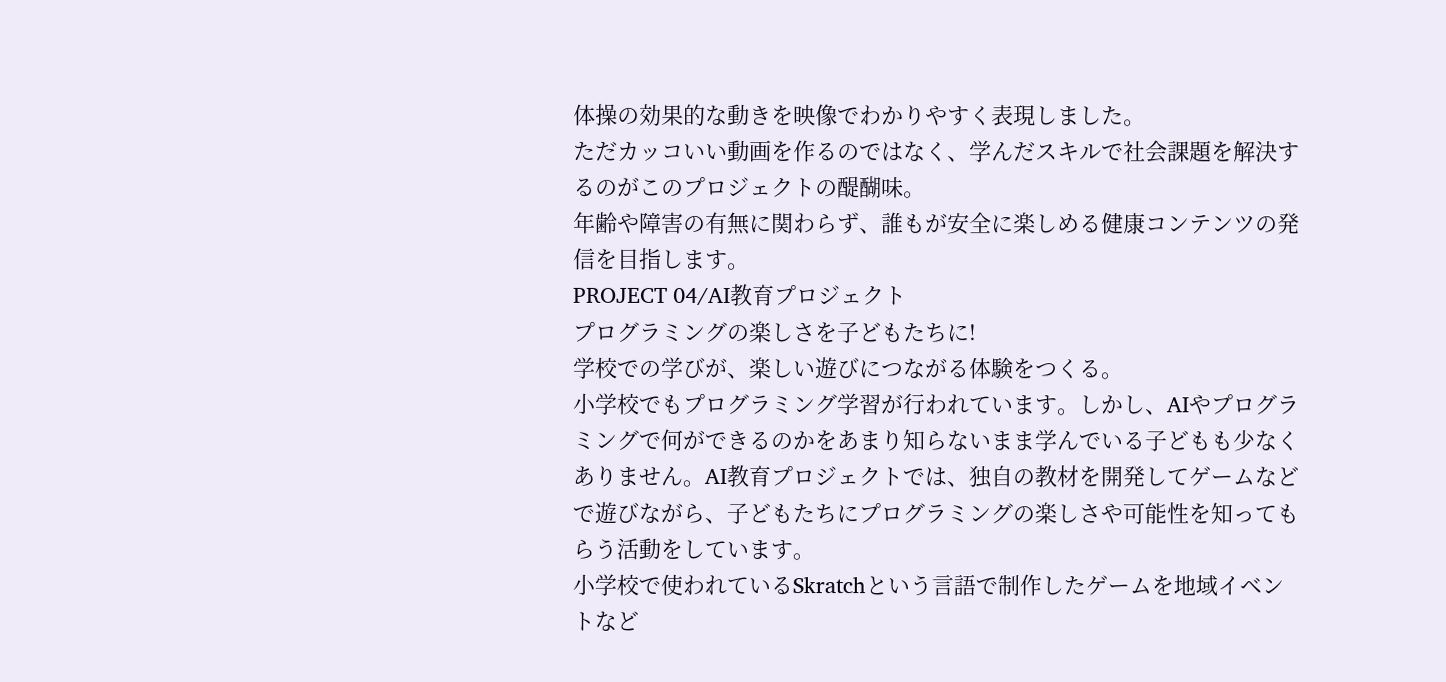体操の効果的な動きを映像でわかりやすく表現しました。
ただカッコいい動画を作るのではなく、学んだスキルで社会課題を解決するのがこのプロジェクトの醍醐味。
年齢や障害の有無に関わらず、誰もが安全に楽しめる健康コンテンツの発信を目指します。
PROJECT 04/AI教育プロジェクト
プログラミングの楽しさを子どもたちに!
学校での学びが、楽しい遊びにつながる体験をつくる。
小学校でもプログラミング学習が行われています。しかし、AIやプログラミングで何ができるのかをあまり知らないまま学んでいる子どもも少なくありません。AI教育プロジェクトでは、独自の教材を開発してゲームなどで遊びながら、子どもたちにプログラミングの楽しさや可能性を知ってもらう活動をしています。
小学校で使われているSkratchという言語で制作したゲームを地域イベントなど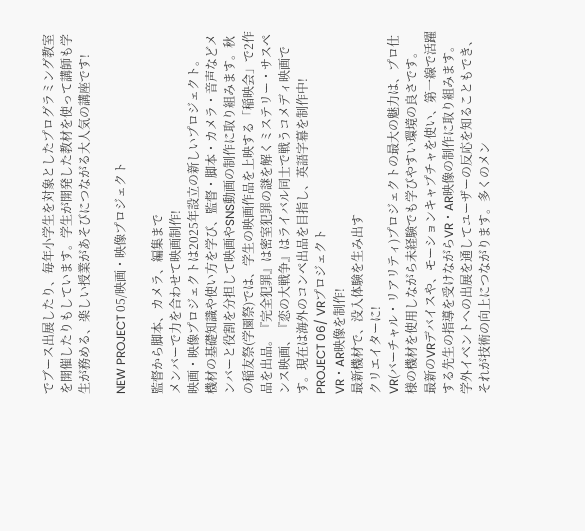でブース出展したり、毎年小学生を対象としたプログラミング教室を開催したりもしています。学生が開発した教材を使って講師も学生が務める、楽しい授業があそびにつながる大人気の講座です!

NEW PROJECT 05/映画・映像プロジェクト

監督から脚本、カメラ、編集まで
メンバーで力を合わせて映画制作!
映画・映像プロジェクトは2025年設立の新しいプロジェクト。
機材の基礎知識や使い方を学び、監督・脚本・カメラ・音声などメンバーと役割を分担して映画やSNS動画の制作に取り組みます。秋の稲友祭(学園祭)では、学生の映画作品を上映する「稲映会」で2作品を出品。『完全犯罪』は密室犯罪の謎を解くミステリー・サスペンス映画、『恋の大戦争』はライバル同士で戦うコメディ映画です。現在は海外のコンペ出品を目指し、英語字幕を制作中!
PROJECT 06/ VRプロジェクト
VR・AR映像を制作!
最新機材で、没入体験を生み出す
クリエイターに!
VR(バーチャル・リアリティ)プロジェクトの最大の魅力は、プロ仕様の機材を使用しながら未経験でも学びやすい環境の良さです。
最新のVRデバイスや、モーションキャプチャを使い、第一線で活躍する先生の指導を受けながらVR・AR映像の制作に取り組みます。
学外イベントへの出展を通してユーザーの反応を知ることもでき、それが技術の向上につながります。多くのメン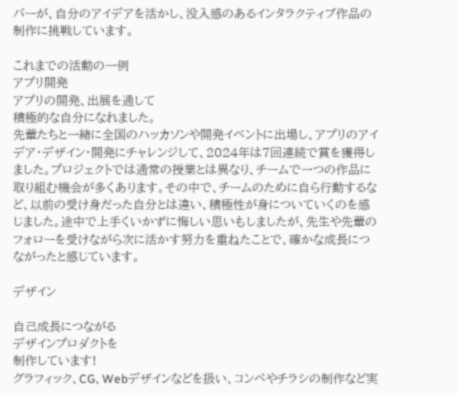バーが、自分のアイデアを活かし、没入感のあるインタラクティブ作品の制作に挑戦しています。

これまでの活動の一例
アプリ開発
アプリの開発、出展を通して
積極的な自分になれました。
先輩たちと一緒に全国のハッカソンや開発イベントに出場し、アプリのアイデア・デザイン・開発にチャレンジして、2024年は7回連続で賞を獲得しました。プロジェクトでは通常の授業とは異なり、チームで一つの作品に取り組む機会が多くあります。その中で、チームのために自ら行動するなど、以前の受け身だった自分とは違い、積極性が身についていくのを感じました。途中で上手くいかずに悔しい思いもしましたが、先生や先輩のフォローを受けながら次に活かす努力を重ねたことで、確かな成長につながったと感じています。

デザイン

自己成長につながる
デザインプロダクトを
制作しています!
グラフィック、CG、Webデザインなどを扱い、コンペやチラシの制作など実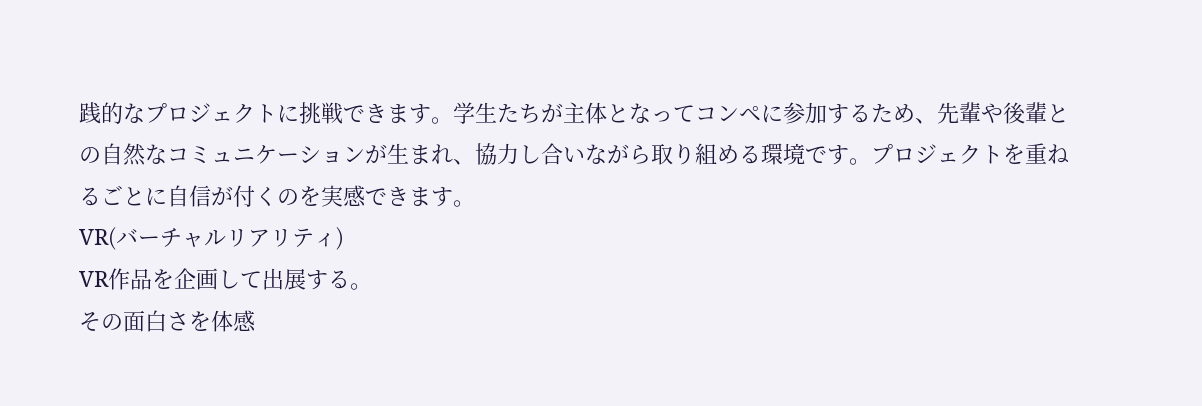践的なプロジェクトに挑戦できます。学生たちが主体となってコンペに参加するため、先輩や後輩との自然なコミュニケーションが生まれ、協力し合いながら取り組める環境です。プロジェクトを重ねるごとに自信が付くのを実感できます。
VR(バーチャルリアリティ)
VR作品を企画して出展する。
その面白さを体感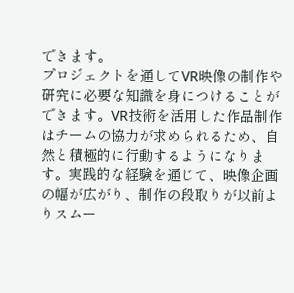できます。
プロジェクトを通してVR映像の制作や研究に必要な知識を身につけることができます。VR技術を活用した作品制作はチームの協力が求められるため、自然と積極的に行動するようになります。実践的な経験を通じて、映像企画の幅が広がり、制作の段取りが以前よりスムー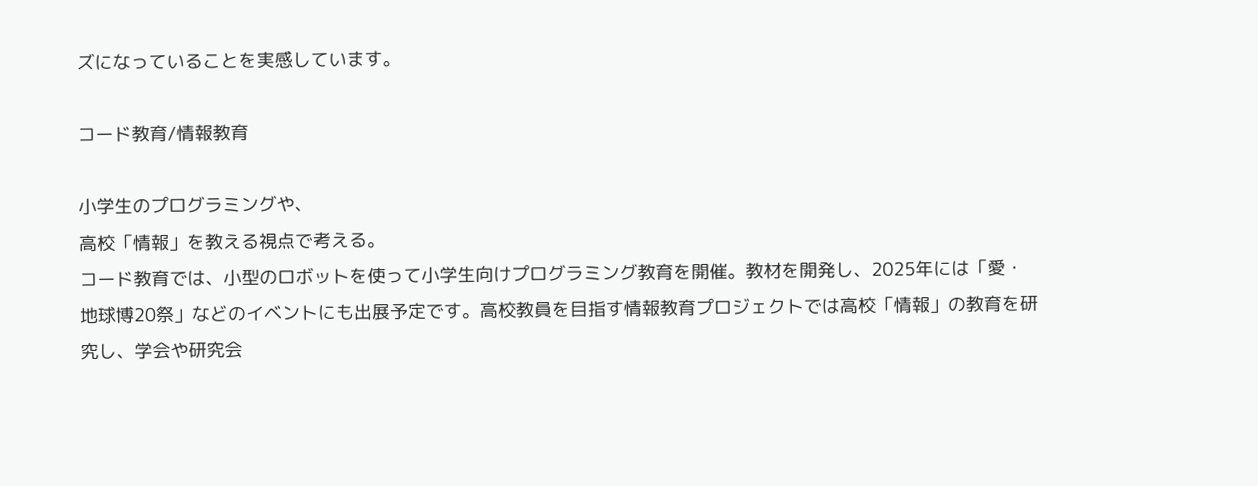ズになっていることを実感しています。

コード教育/情報教育

小学生のプログラミングや、
高校「情報」を教える視点で考える。
コード教育では、小型のロボットを使って小学生向けプログラミング教育を開催。教材を開発し、2025年には「愛・地球博20祭」などのイベントにも出展予定です。高校教員を目指す情報教育プロジェクトでは高校「情報」の教育を研究し、学会や研究会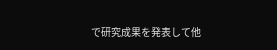で研究成果を発表して他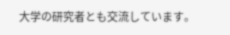大学の研究者とも交流しています。